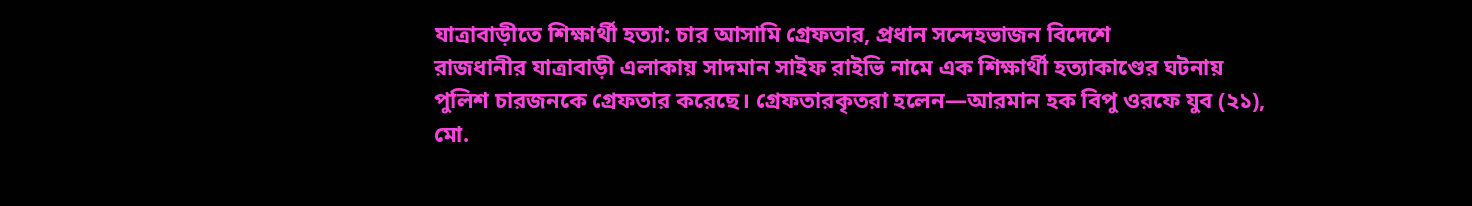যাত্রাবাড়ীতে শিক্ষার্থী হত্যা: চার আসামি গ্রেফতার, প্রধান সন্দেহভাজন বিদেশে
রাজধানীর যাত্রাবাড়ী এলাকায় সাদমান সাইফ রাইভি নামে এক শিক্ষার্থী হত্যাকাণ্ডের ঘটনায় পুলিশ চারজনকে গ্রেফতার করেছে। গ্রেফতারকৃতরা হলেন—আরমান হক বিপু ওরফে যুব (২১), মো.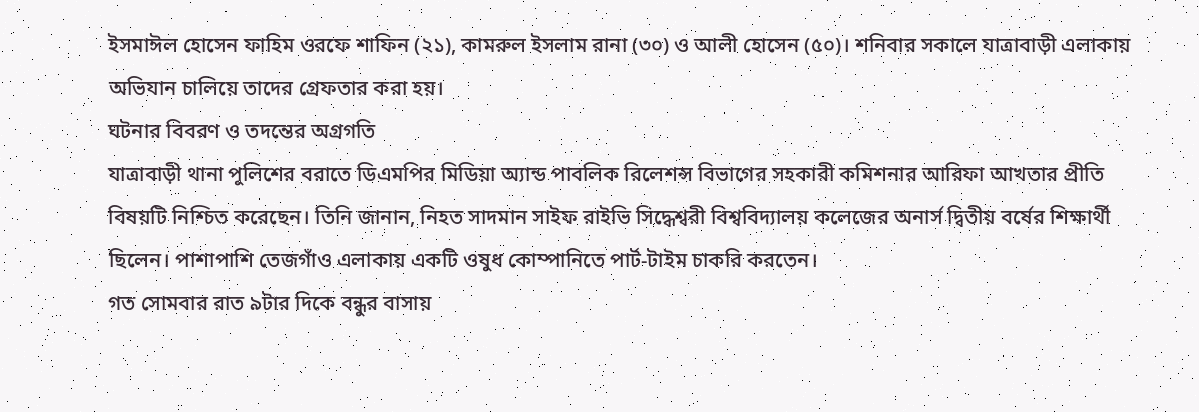ইসমাঈল হোসেন ফাহিম ওরফে শাফিন (২১), কামরুল ইসলাম রানা (৩০) ও আলী হোসেন (৫০)। শনিবার সকালে যাত্রাবাড়ী এলাকায় অভিযান চালিয়ে তাদের গ্রেফতার করা হয়।
ঘটনার বিবরণ ও তদন্তের অগ্রগতি
যাত্রাবাড়ী থানা পুলিশের বরাতে ডিএমপির মিডিয়া অ্যান্ড পাবলিক রিলেশন্স বিভাগের সহকারী কমিশনার আরিফা আখতার প্রীতি বিষয়টি নিশ্চিত করেছেন। তিনি জানান, নিহত সাদমান সাইফ রাইভি সিদ্ধেশ্বরী বিশ্ববিদ্যালয় কলেজের অনার্স দ্বিতীয় বর্ষের শিক্ষার্থী ছিলেন। পাশাপাশি তেজগাঁও এলাকায় একটি ওষুধ কোম্পানিতে পার্ট-টাইম চাকরি করতেন।
গত সোমবার রাত ৯টার দিকে বন্ধুর বাসায়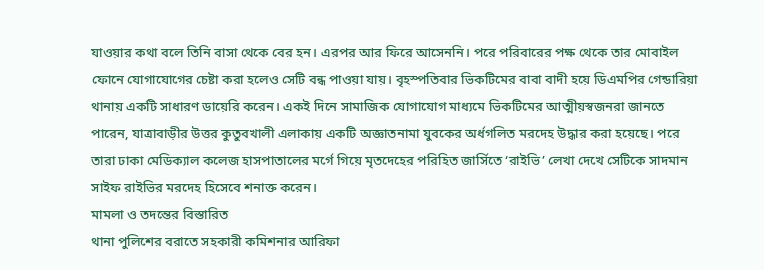যাওয়ার কথা বলে তিনি বাসা থেকে বের হন। এরপর আর ফিরে আসেননি। পরে পরিবারের পক্ষ থেকে তার মোবাইল ফোনে যোগাযোগের চেষ্টা করা হলেও সেটি বন্ধ পাওয়া যায়। বৃহস্পতিবার ভিকটিমের বাবা বাদী হয়ে ডিএমপির গেন্ডারিয়া থানায় একটি সাধারণ ডায়েরি করেন। একই দিনে সামাজিক যোগাযোগ মাধ্যমে ভিকটিমের আত্মীয়স্বজনরা জানতে পারেন, যাত্রাবাড়ীর উত্তর কুতুবখালী এলাকায় একটি অজ্ঞাতনামা যুবকের অর্ধগলিত মরদেহ উদ্ধার করা হয়েছে। পরে তারা ঢাকা মেডিক্যাল কলেজ হাসপাতালের মর্গে গিয়ে মৃতদেহের পরিহিত জার্সিতে ‘রাইভি’ লেখা দেখে সেটিকে সাদমান সাইফ রাইভির মরদেহ হিসেবে শনাক্ত করেন।
মামলা ও তদন্তের বিস্তারিত
থানা পুলিশের বরাতে সহকারী কমিশনার আরিফা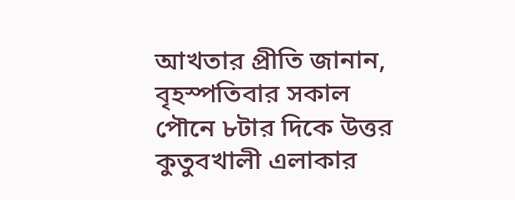আখতার প্রীতি জানান, বৃহস্পতিবার সকাল পৌনে ৮টার দিকে উত্তর কুতুবখালী এলাকার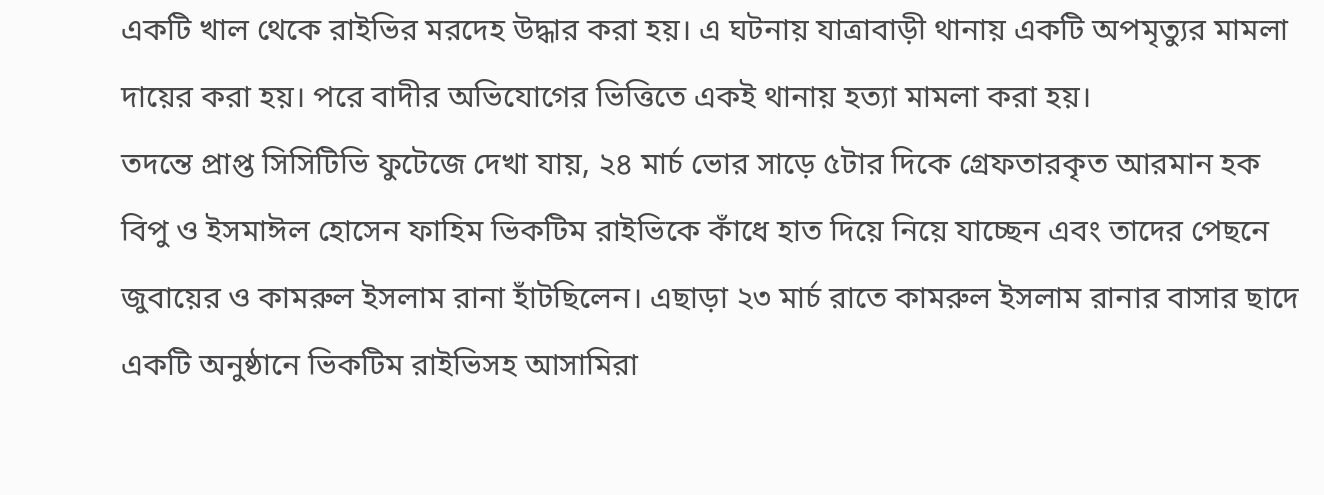একটি খাল থেকে রাইভির মরদেহ উদ্ধার করা হয়। এ ঘটনায় যাত্রাবাড়ী থানায় একটি অপমৃত্যুর মামলা দায়ের করা হয়। পরে বাদীর অভিযোগের ভিত্তিতে একই থানায় হত্যা মামলা করা হয়।
তদন্তে প্রাপ্ত সিসিটিভি ফুটেজে দেখা যায়, ২৪ মার্চ ভোর সাড়ে ৫টার দিকে গ্রেফতারকৃত আরমান হক বিপু ও ইসমাঈল হোসেন ফাহিম ভিকটিম রাইভিকে কাঁধে হাত দিয়ে নিয়ে যাচ্ছেন এবং তাদের পেছনে জুবায়ের ও কামরুল ইসলাম রানা হাঁটছিলেন। এছাড়া ২৩ মার্চ রাতে কামরুল ইসলাম রানার বাসার ছাদে একটি অনুষ্ঠানে ভিকটিম রাইভিসহ আসামিরা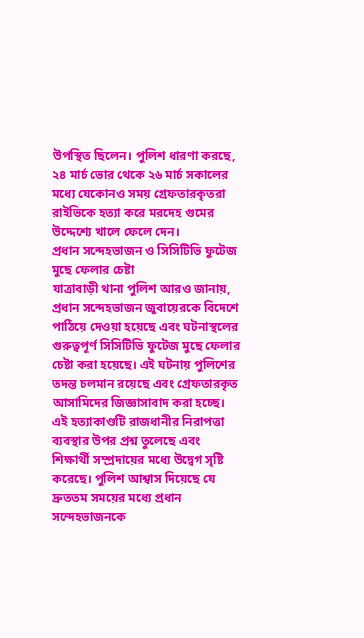উপস্থিত ছিলেন। পুলিশ ধারণা করছে, ২৪ মার্চ ভোর থেকে ২৬ মার্চ সকালের মধ্যে যেকোনও সময় গ্রেফতারকৃতরা রাইভিকে হত্যা করে মরদেহ গুমের উদ্দেশ্যে খালে ফেলে দেন।
প্রধান সন্দেহভাজন ও সিসিটিভি ফুটেজ মুছে ফেলার চেষ্টা
যাত্রাবাড়ী থানা পুলিশ আরও জানায়, প্রধান সন্দেহভাজন জুবায়েরকে বিদেশে পাঠিয়ে দেওয়া হয়েছে এবং ঘটনাস্থলের গুরুত্বপূর্ণ সিসিটিভি ফুটেজ মুছে ফেলার চেষ্টা করা হয়েছে। এই ঘটনায় পুলিশের তদন্ত চলমান রয়েছে এবং গ্রেফতারকৃত আসামিদের জিজ্ঞাসাবাদ করা হচ্ছে।
এই হত্যাকাণ্ডটি রাজধানীর নিরাপত্তা ব্যবস্থার উপর প্রশ্ন তুলেছে এবং শিক্ষার্থী সম্প্রদায়ের মধ্যে উদ্বেগ সৃষ্টি করেছে। পুলিশ আশ্বাস দিয়েছে যে দ্রুততম সময়ের মধ্যে প্রধান সন্দেহভাজনকে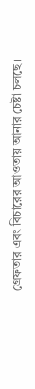গ্রেফতার এবং বিচারের আওতায় আনার চেষ্টা চলছে।